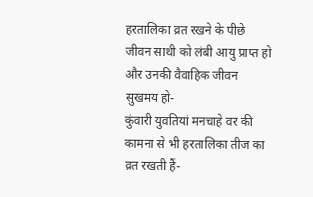हरतालिका व्रत रखने के पीछे जीवन साथी को लंबी आयु प्राप्त हो और उनकी वैवाहिक जीवन सुखमय हो-
कुंवारी युवतियां मनचाहे वर की कामना से भी हरतालिका तीज का व्रत रखती हैं-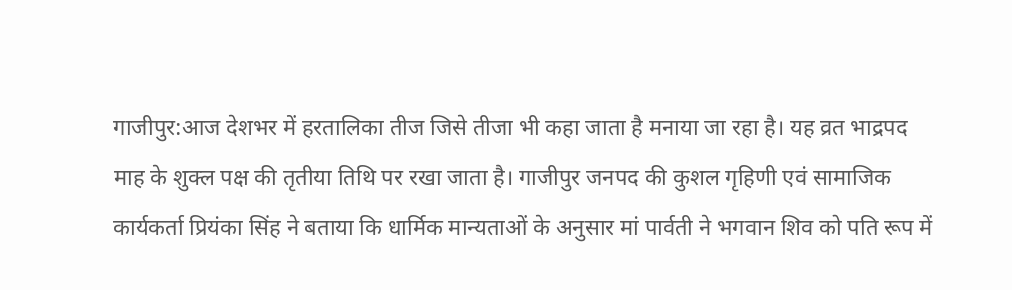गाजीपुर:आज देशभर में हरतालिका तीज जिसे तीजा भी कहा जाता है मनाया जा रहा है। यह व्रत भाद्रपद माह के शुक्ल पक्ष की तृतीया तिथि पर रखा जाता है। गाजीपुर जनपद की कुशल गृहिणी एवं सामाजिक कार्यकर्ता प्रियंका सिंह ने बताया कि धार्मिक मान्यताओं के अनुसार मां पार्वती ने भगवान शिव को पति रूप में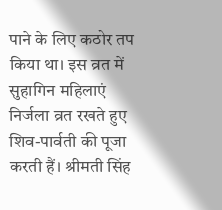पाने के लिए कठोर तप किया था। इस व्रत में सुहागिन महिलाएं निर्जला व्रत रखते हुए शिव-पार्वती की पूजा करती हैं। श्रीमती सिंह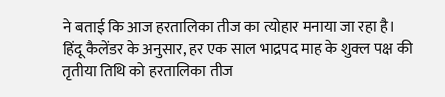ने बताई कि आज हरतालिका तीज का त्योहार मनाया जा रहा है। हिंदू कैलेंडर के अनुसार, हर एक साल भाद्रपद माह के शुक्ल पक्ष की तृतीया तिथि को हरतालिका तीज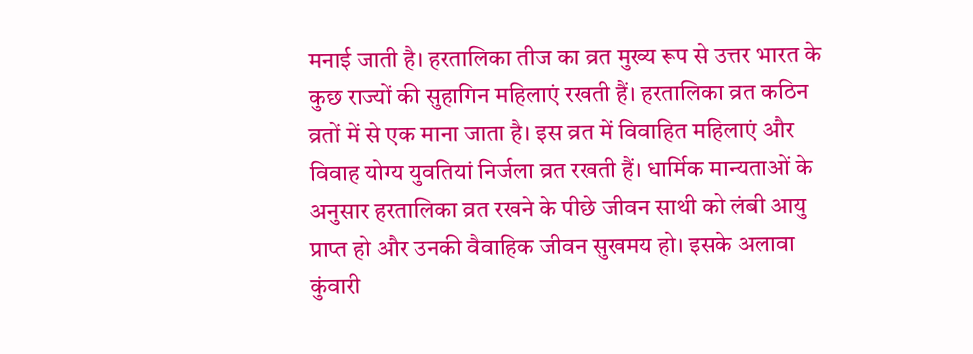मनाई जाती है। हरतालिका तीज का व्रत मुख्य रूप से उत्तर भारत के कुछ राज्यों की सुहागिन महिलाएं रखती हैं। हरतालिका व्रत कठिन व्रतों में से एक माना जाता है। इस व्रत में विवाहित महिलाएं और विवाह योग्य युवतियां निर्जला व्रत रखती हैं। धार्मिक मान्यताओं के अनुसार हरतालिका व्रत रखने के पीछे जीवन साथी को लंबी आयु प्राप्त हो और उनकी वैवाहिक जीवन सुखमय हो। इसके अलावा कुंवारी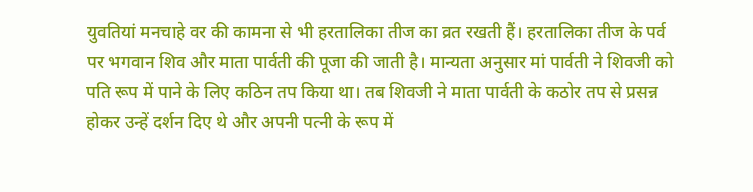युवतियां मनचाहे वर की कामना से भी हरतालिका तीज का व्रत रखती हैं। हरतालिका तीज के पर्व पर भगवान शिव और माता पार्वती की पूजा की जाती है। मान्यता अनुसार मां पार्वती ने शिवजी को पति रूप में पाने के लिए कठिन तप किया था। तब शिवजी ने माता पार्वती के कठोर तप से प्रसन्न होकर उन्हें दर्शन दिए थे और अपनी पत्नी के रूप में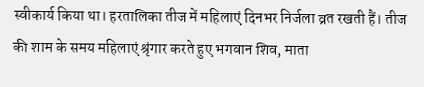स्वीकार्य किया था। हरतालिका तीज में महिलाएं दिनभर निर्जला व्रत रखती हैं। तीज की शाम के समय महिलाएं श्रृंगार करते हुए भगवान शिव, माता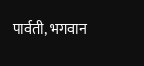पार्वती, भगवान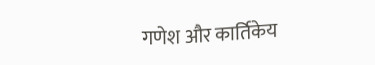गणेश और कार्तिकेय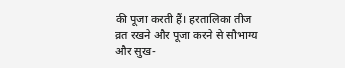की पूजा करती हैं। हरतालिका तीज व्रत रखने और पूजा करने से सौभाग्य और सुख-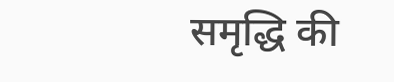समृद्धि की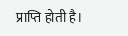प्राप्ति होती है।